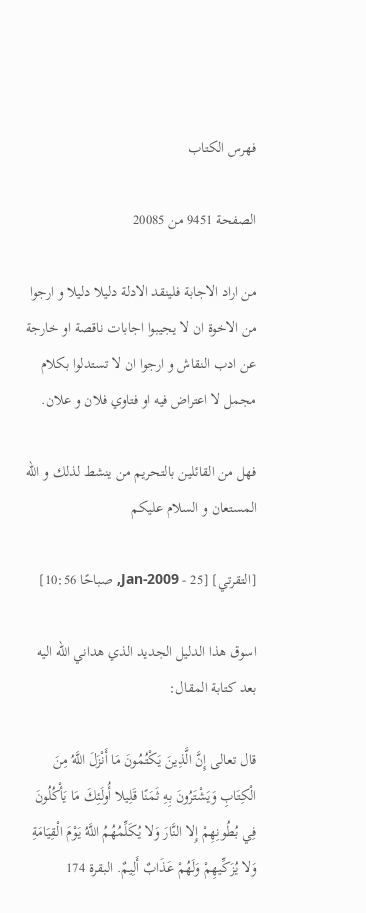فهرس الكتاب

الصفحة 9451 من 20085

من اراد الاجابة فلينقد الادلة دليلا دليلا و ارجوا من الاخوة ان لا يجيبوا اجابات ناقصة او خارجة عن ادب النقاش و ارجوا ان لا تستدلوا بكلام مجمل لا اعتراض فيه او فتاوي فلان و علان.

فهل من القائلين بالتحريم من ينشط لذلك و الله المستعان و السلام عليكم

[التقرتي] [25 - Jan-2009, صباحًا 10:56]

اسوق هذا الدليل الجديد الذي هداني الله اليه بعد كتابة المقال:

قال تعالى إِنَّ الَّذِينَ يَكْتُمُونَ مَا أَنْزَلَ اللَّهُ مِنَ الْكِتَابِ وَيَشْتَرُونَ بِهِ ثَمَنًا قَلِيلا أُولَئِكَ مَا يَأْكُلُونَ فِي بُطُونِهِمْ إِلا النَّارَ وَلا يُكَلِّمُهُمُ اللَّهُ يَوْمَ الْقِيَامَةِ وَلا يُزَكِّيهِمْ وَلَهُمْ عَذَابٌ أَلِيمٌ. البقرة 174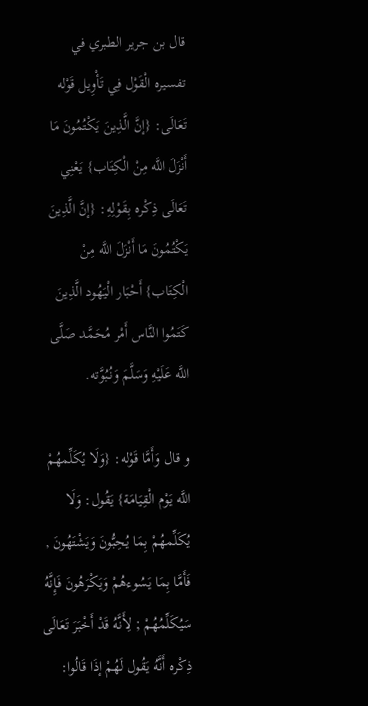قال بن جرير الطبري في تفسيره الْقَوْل فِي تَأْوِيل قَوْله تَعَالَى: {إنَّ الَّذِينَ يَكْتُمُونَ مَا أَنْزَلَ اللَّه مِنْ الْكِتَاب} يَعْنِي تَعَالَى ذِكْره بِقَوْلِهِ: {إنَّ الَّذِينَ يَكْتُمُونَ مَا أَنْزَلَ اللَّه مِنْ الْكِتَاب} أَحْبَار الْيَهُود الَّذِينَ كَتَمُوا النَّاس أَمْر مُحَمَّد صَلَّى اللَّه عَلَيْهِ وَسَلَّمَ وَنُبُوَّته.

و قال وَأَمَّا قَوْله: {وَلَا يُكَلِّمهُمْ اللَّه يَوْم الْقِيَامَة} يَقُول: وَلَا يُكَلِّمهُمْ بِمَا يُحِبُّونَ وَيَشْتَهُونَ , فَأَمَّا بِمَا يَسُوءهُمْ وَيَكْرَهُونَ فَإِنَّهُ سَيُكَلِّمُهُمْ ; لِأَنَّهُ قَدْ أَخْبَرَ تَعَالَى ذِكْره أَنَّهُ يَقُول لَهُمْ إذَا قَالُوا: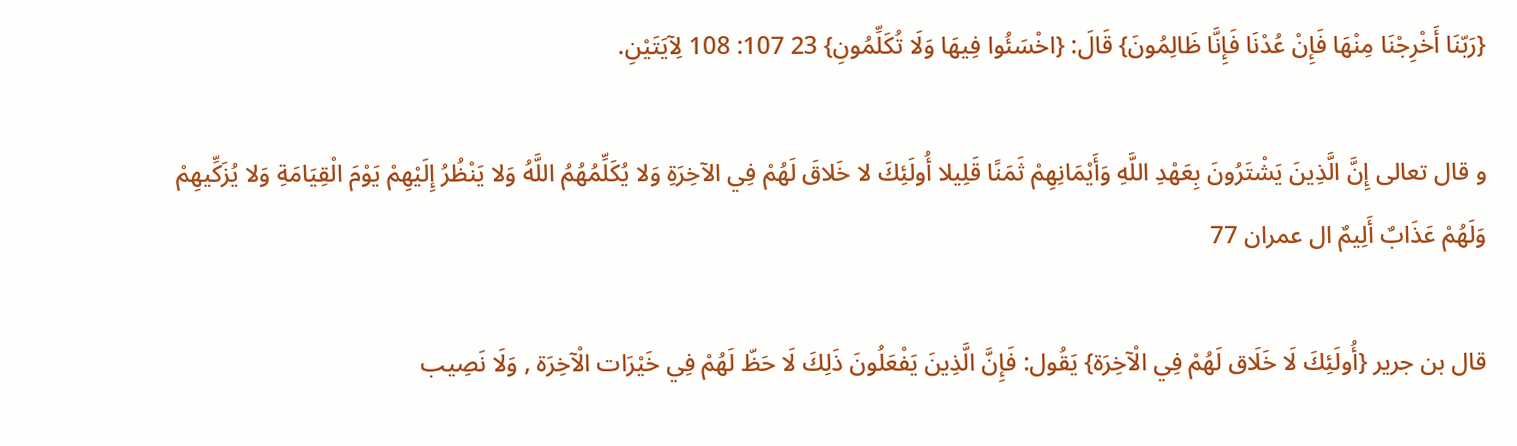{رَبّنَا أَخْرِجْنَا مِنْهَا فَإِنْ عُدْنَا فَإِنَّا ظَالِمُونَ} قَالَ: {اخْسَئُوا فِيهَا وَلَا تُكَلِّمُونِ} 23 107: 108 لِآيَتَيْنِ.

و قال تعالى إِنَّ الَّذِينَ يَشْتَرُونَ بِعَهْدِ اللَّهِ وَأَيْمَانِهِمْ ثَمَنًا قَلِيلا أُولَئِكَ لا خَلاقَ لَهُمْ فِي الآخِرَةِ وَلا يُكَلِّمُهُمُ اللَّهُ وَلا يَنْظُرُ إِلَيْهِمْ يَوْمَ الْقِيَامَةِ وَلا يُزَكِّيهِمْ وَلَهُمْ عَذَابٌ أَلِيمٌ ال عمران 77

قال بن جرير {أُولَئِكَ لَا خَلَاق لَهُمْ فِي الْآخِرَة} يَقُول: فَإِنَّ الَّذِينَ يَفْعَلُونَ ذَلِكَ لَا حَظّ لَهُمْ فِي خَيْرَات الْآخِرَة , وَلَا نَصِيب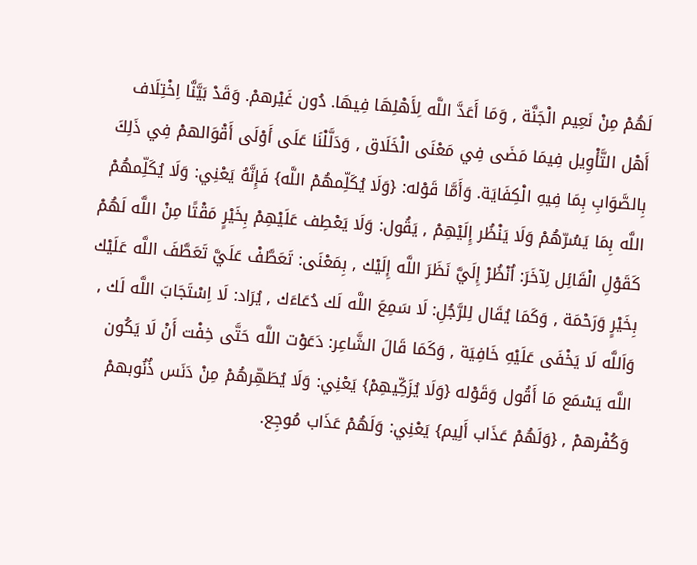لَهُمْ مِنْ نَعِيم الْجَنَّة , وَمَا أَعَدَّ اللَّه لِأَهْلِهَا فِيهَا. دُون غَيْرهمْ. وَقَدْ بَيَّنَّا اِخْتِلَاف أَهْل التَّأْوِيل فِيمَا مَضَى فِي مَعْنَى الْخَلَاق , وَدَلَّلْنَا عَلَى أَوْلَى أَقْوَالهمْ فِي ذَلِكَ بِالصَّوَابِ بِمَا فِيهِ الْكِفَايَة. وَأَمَّا قَوْله: {وَلَا يُكَلِّمهُمْ اللَّه} فَإِنَّهُ يَعْنِي: وَلَا يُكَلِّمهُمْ اللَّه بِمَا يَسُرّهُمْ وَلَا يَنْظُر إِلَيْهِمْ , يَقُول: وَلَا يَعْطِف عَلَيْهِمْ بِخَيْرٍ مَقْتًا مِنْ اللَّه لَهُمْ كَقَوْلِ الْقَائِل لِآخَرَ: اُنْظُرْ إِلَيَّ نَظَرَ اللَّه إِلَيْك , بِمَعْنَى: تَعَطَّفْ عَلَيَّ تَعَطَّفَ اللَّه عَلَيْك بِخَيْرٍ وَرَحْمَة , وَكَمَا يُقَال لِلرَّجُلِ: لَا سَمِعَ اللَّه لَك دُعَاءَك , يُرَاد: لَا اِسْتَجَابَ اللَّه لَك , وَاَللَّه لَا يَخْفَى عَلَيْهِ خَافِيَة , وَكَمَا قَالَ الشَّاعِر: دَعَوْت اللَّه حَتَّى خِفْت أَنْ لَا يَكُون اللَّه يَسْمَع مَا أَقُول وَقَوْله {وَلَا يُزَكِّيهِمْ} يَعْنِي: وَلَا يُطَهِّرهُمْ مِنْ دَنَس ذُنُوبهمْ وَكُفْرهمْ , {وَلَهُمْ عَذَاب أَلِيم} يَعْنِي: وَلَهُمْ عَذَاب مُوجِع.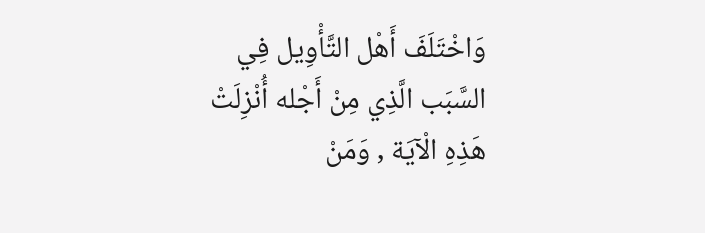وَاخْتَلَفَ أَهْل التَّأْوِيل فِي السَّبَب الَّذِي مِنْ أَجْله أُنْزِلَتْ هَذِهِ الْآيَة , وَمَنْ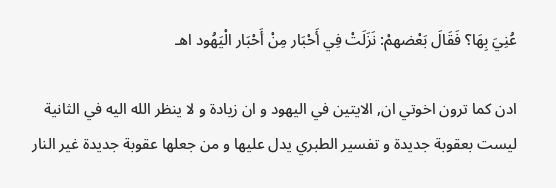عُنِيَ بِهَا؟ فَقَالَ بَعْضهمْ: نَزَلَتْ فِي أَحْبَار مِنْ أَحْبَار الْيَهُود اهـ

ادن كما ترون اخوتي ان, الايتين في اليهود و ان زيادة و لا ينظر الله اليه في الثانية ليست بعقوبة جديدة و تفسير الطبري يدل عليها و من جعلها عقوبة جديدة غير النار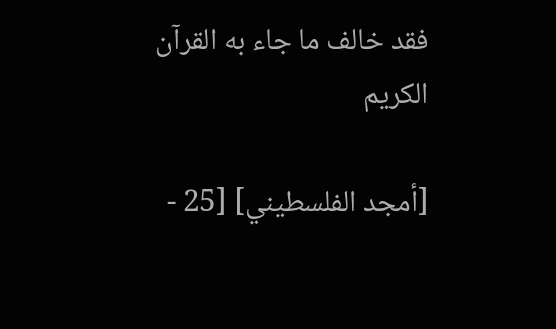فقد خالف ما جاء به القرآن الكريم

[أمجد الفلسطيني] [25 -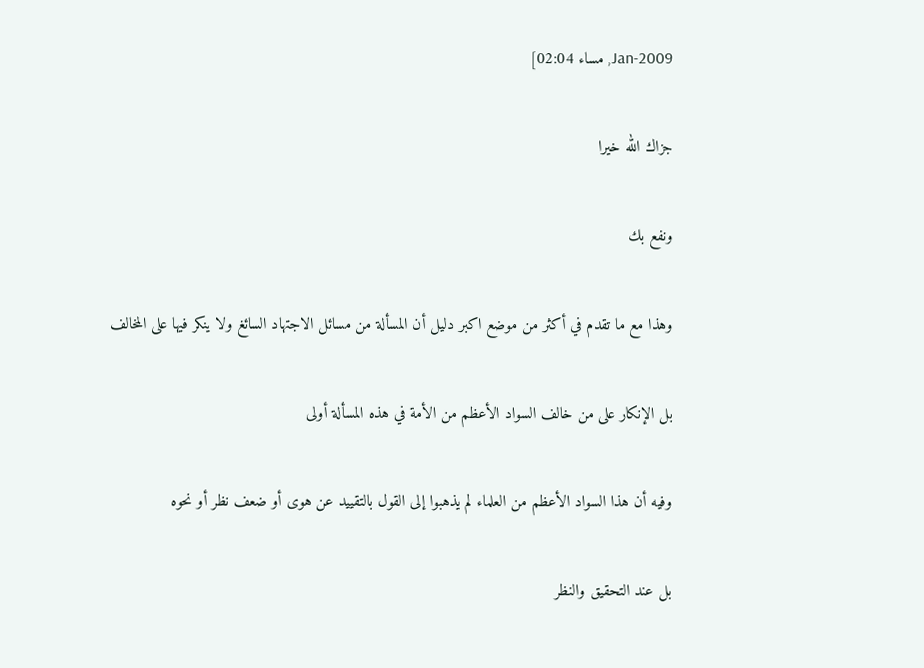Jan-2009, مساء 02:04]

جزاك الله خيرا

ونفع بك

وهذا مع ما تقدم في أكثر من موضع اكبر دليل أن المسألة من مسائل الاجتهاد السائغ ولا ينكر فيها على المخالف

بل الإنكار على من خالف السواد الأعظم من الأمة في هذه المسألة أولى

وفيه أن هذا السواد الأعظم من العلماء لم يذهبوا إلى القول بالتقييد عن هوى أو ضعف نظر أو نحوه

بل عند التحقيق والنظر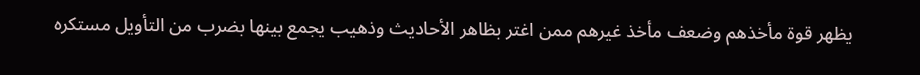يظهر قوة مأخذهم وضعف مأخذ غيرهم ممن اغتر بظاهر الأحاديث وذهيب يجمع بينها بضرب من التأويل مستكره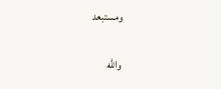ومستبعد

والله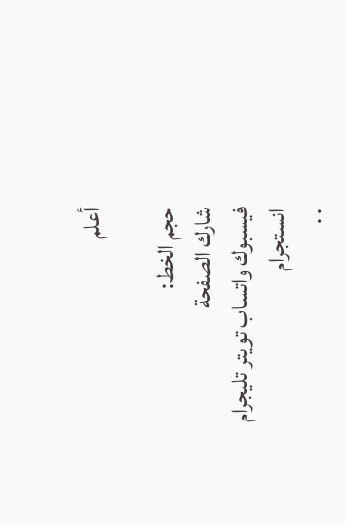أعلم

حجم الخط:
شارك الصفحة
فيسبوك واتساب تويتر تليجرام انستجرام
. .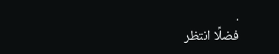.
فضلًا انتظر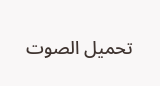تحميل الصوت